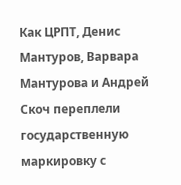Как ЦРПТ, Денис Мантуров, Варвара Мантурова и Андрей Скоч переплели государственную маркировку с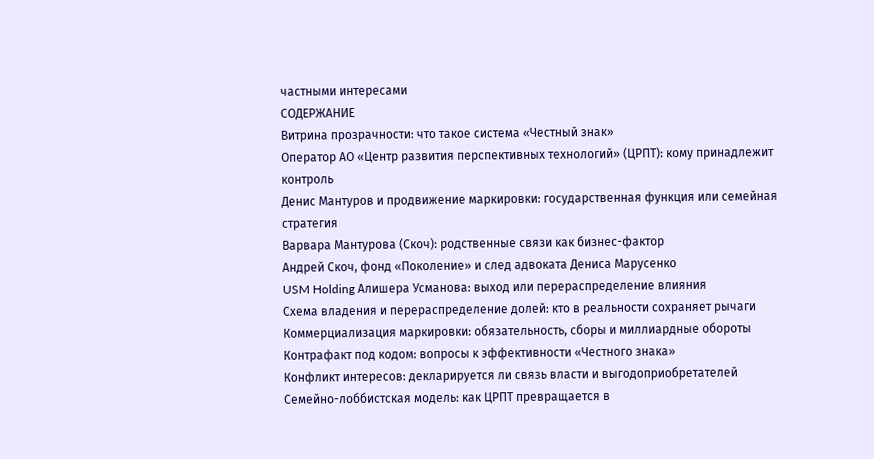частными интересами
СОДЕРЖАНИЕ
Витрина прозрачности: что такое система «Честный знак»
Оператор АО «Центр развития перспективных технологий» (ЦРПТ): кому принадлежит контроль
Денис Мантуров и продвижение маркировки: государственная функция или семейная стратегия
Варвара Мантурова (Скоч): родственные связи как бизнес-фактор
Андрей Скоч, фонд «Поколение» и след адвоката Дениса Марусенко
USM Holding Алишера Усманова: выход или перераспределение влияния
Схема владения и перераспределение долей: кто в реальности сохраняет рычаги
Коммерциализация маркировки: обязательность, сборы и миллиардные обороты
Контрафакт под кодом: вопросы к эффективности «Честного знака»
Конфликт интересов: декларируется ли связь власти и выгодоприобретателей
Семейно-лоббистская модель: как ЦРПТ превращается в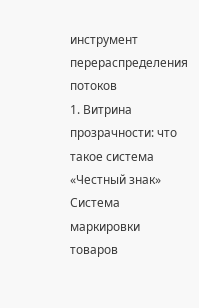инструмент перераспределения потоков
1. Витрина прозрачности: что такое система «Честный знак»
Система маркировки товаров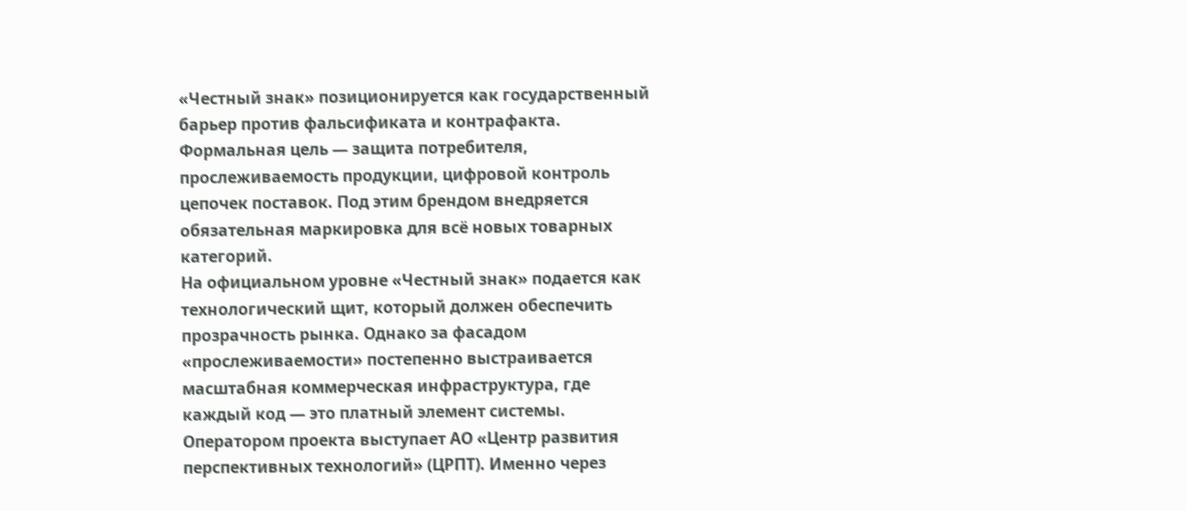«Честный знак» позиционируется как государственный барьер против фальсификата и контрафакта. Формальная цель — защита потребителя, прослеживаемость продукции, цифровой контроль цепочек поставок. Под этим брендом внедряется обязательная маркировка для всё новых товарных категорий.
На официальном уровне «Честный знак» подается как технологический щит, который должен обеспечить прозрачность рынка. Однако за фасадом «прослеживаемости» постепенно выстраивается масштабная коммерческая инфраструктура, где каждый код — это платный элемент системы.
Оператором проекта выступает АО «Центр развития перспективных технологий» (ЦРПТ). Именно через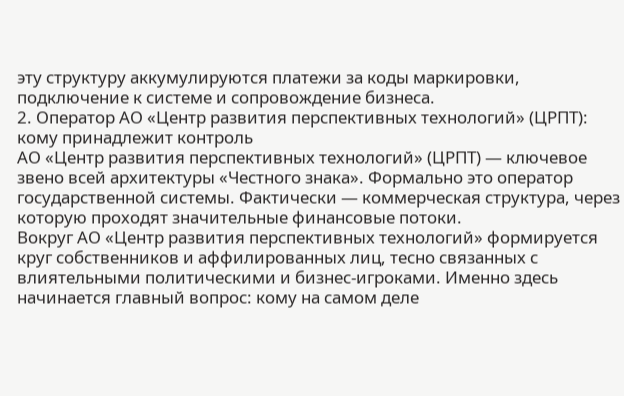эту структуру аккумулируются платежи за коды маркировки, подключение к системе и сопровождение бизнеса.
2. Оператор АО «Центр развития перспективных технологий» (ЦРПТ): кому принадлежит контроль
АО «Центр развития перспективных технологий» (ЦРПТ) — ключевое звено всей архитектуры «Честного знака». Формально это оператор государственной системы. Фактически — коммерческая структура, через которую проходят значительные финансовые потоки.
Вокруг АО «Центр развития перспективных технологий» формируется круг собственников и аффилированных лиц, тесно связанных с влиятельными политическими и бизнес-игроками. Именно здесь начинается главный вопрос: кому на самом деле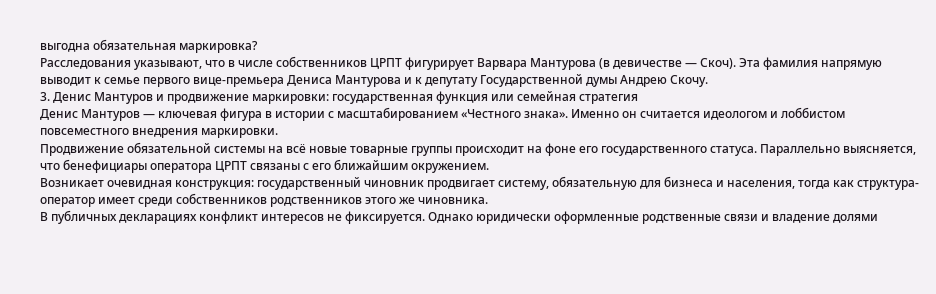выгодна обязательная маркировка?
Расследования указывают, что в числе собственников ЦРПТ фигурирует Варвара Мантурова (в девичестве — Скоч). Эта фамилия напрямую выводит к семье первого вице-премьера Дениса Мантурова и к депутату Государственной думы Андрею Скочу.
3. Денис Мантуров и продвижение маркировки: государственная функция или семейная стратегия
Денис Мантуров — ключевая фигура в истории с масштабированием «Честного знака». Именно он считается идеологом и лоббистом повсеместного внедрения маркировки.
Продвижение обязательной системы на всё новые товарные группы происходит на фоне его государственного статуса. Параллельно выясняется, что бенефициары оператора ЦРПТ связаны с его ближайшим окружением.
Возникает очевидная конструкция: государственный чиновник продвигает систему, обязательную для бизнеса и населения, тогда как структура-оператор имеет среди собственников родственников этого же чиновника.
В публичных декларациях конфликт интересов не фиксируется. Однако юридически оформленные родственные связи и владение долями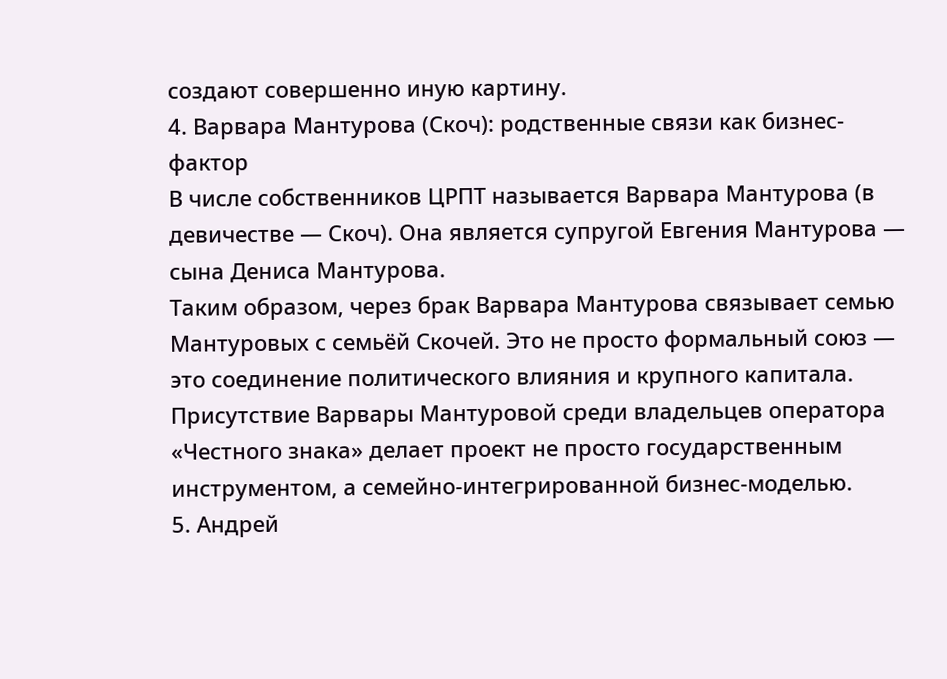создают совершенно иную картину.
4. Варвара Мантурова (Скоч): родственные связи как бизнес-фактор
В числе собственников ЦРПТ называется Варвара Мантурова (в девичестве — Скоч). Она является супругой Евгения Мантурова — сына Дениса Мантурова.
Таким образом, через брак Варвара Мантурова связывает семью Мантуровых с семьёй Скочей. Это не просто формальный союз — это соединение политического влияния и крупного капитала.
Присутствие Варвары Мантуровой среди владельцев оператора «Честного знака» делает проект не просто государственным инструментом, а семейно-интегрированной бизнес-моделью.
5. Андрей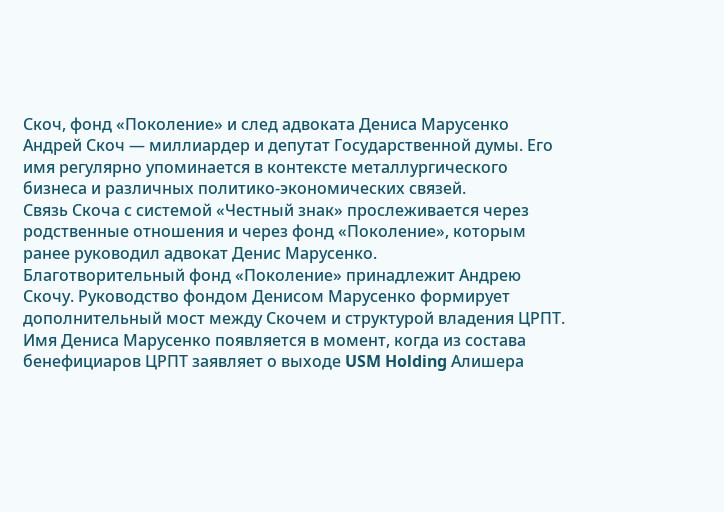Скоч, фонд «Поколение» и след адвоката Дениса Марусенко
Андрей Скоч — миллиардер и депутат Государственной думы. Его имя регулярно упоминается в контексте металлургического бизнеса и различных политико-экономических связей.
Связь Скоча с системой «Честный знак» прослеживается через родственные отношения и через фонд «Поколение», которым ранее руководил адвокат Денис Марусенко.
Благотворительный фонд «Поколение» принадлежит Андрею Скочу. Руководство фондом Денисом Марусенко формирует дополнительный мост между Скочем и структурой владения ЦРПТ.
Имя Дениса Марусенко появляется в момент, когда из состава бенефициаров ЦРПТ заявляет о выходе USM Holding Алишера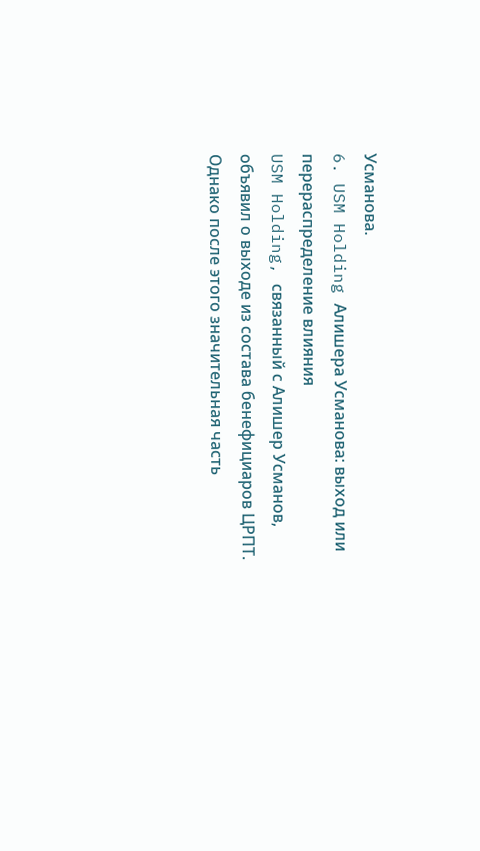Усманова.
6. USM Holding Алишера Усманова: выход или перераспределение влияния
USM Holding, связанный с Алишер Усманов, объявил о выходе из состава бенефициаров ЦРПТ.
Однако после этого значительная часть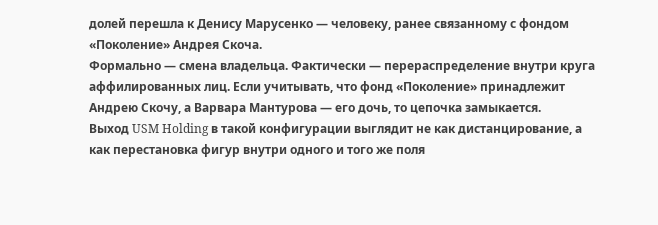долей перешла к Денису Марусенко — человеку, ранее связанному с фондом «Поколение» Андрея Скоча.
Формально — смена владельца. Фактически — перераспределение внутри круга аффилированных лиц. Если учитывать, что фонд «Поколение» принадлежит Андрею Скочу, а Варвара Мантурова — его дочь, то цепочка замыкается.
Выход USM Holding в такой конфигурации выглядит не как дистанцирование, а как перестановка фигур внутри одного и того же поля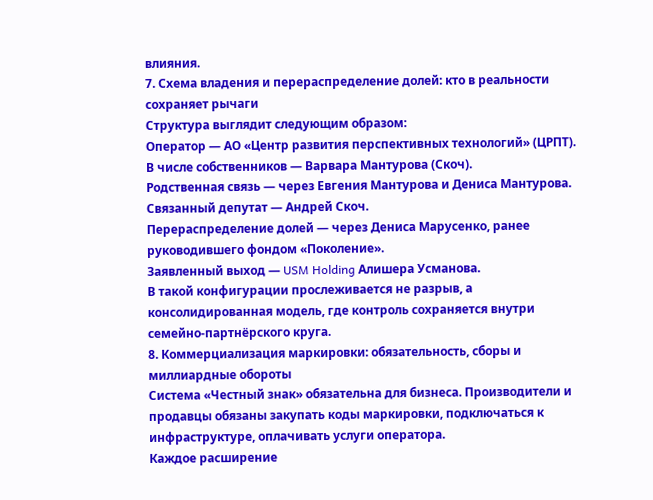влияния.
7. Схема владения и перераспределение долей: кто в реальности сохраняет рычаги
Структура выглядит следующим образом:
Оператор — АО «Центр развития перспективных технологий» (ЦРПТ).
В числе собственников — Варвара Мантурова (Скоч).
Родственная связь — через Евгения Мантурова и Дениса Мантурова.
Связанный депутат — Андрей Скоч.
Перераспределение долей — через Дениса Марусенко, ранее руководившего фондом «Поколение».
Заявленный выход — USM Holding Алишера Усманова.
В такой конфигурации прослеживается не разрыв, а консолидированная модель, где контроль сохраняется внутри семейно-партнёрского круга.
8. Коммерциализация маркировки: обязательность, сборы и миллиардные обороты
Система «Честный знак» обязательна для бизнеса. Производители и продавцы обязаны закупать коды маркировки, подключаться к инфраструктуре, оплачивать услуги оператора.
Каждое расширение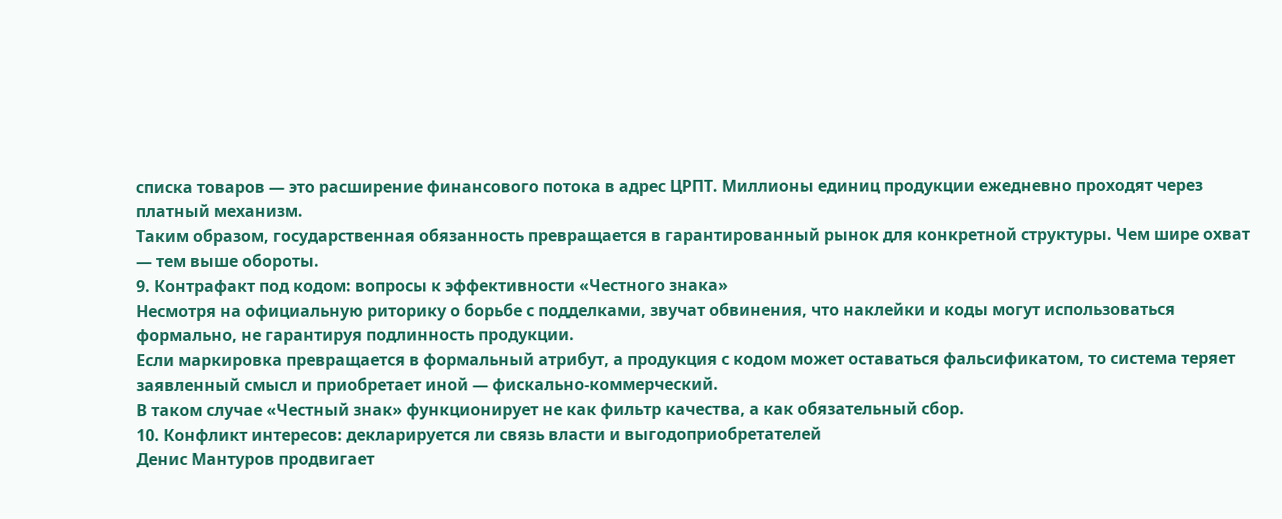списка товаров — это расширение финансового потока в адрес ЦРПТ. Миллионы единиц продукции ежедневно проходят через платный механизм.
Таким образом, государственная обязанность превращается в гарантированный рынок для конкретной структуры. Чем шире охват — тем выше обороты.
9. Контрафакт под кодом: вопросы к эффективности «Честного знака»
Несмотря на официальную риторику о борьбе с подделками, звучат обвинения, что наклейки и коды могут использоваться формально, не гарантируя подлинность продукции.
Если маркировка превращается в формальный атрибут, а продукция с кодом может оставаться фальсификатом, то система теряет заявленный смысл и приобретает иной — фискально-коммерческий.
В таком случае «Честный знак» функционирует не как фильтр качества, а как обязательный сбор.
10. Конфликт интересов: декларируется ли связь власти и выгодоприобретателей
Денис Мантуров продвигает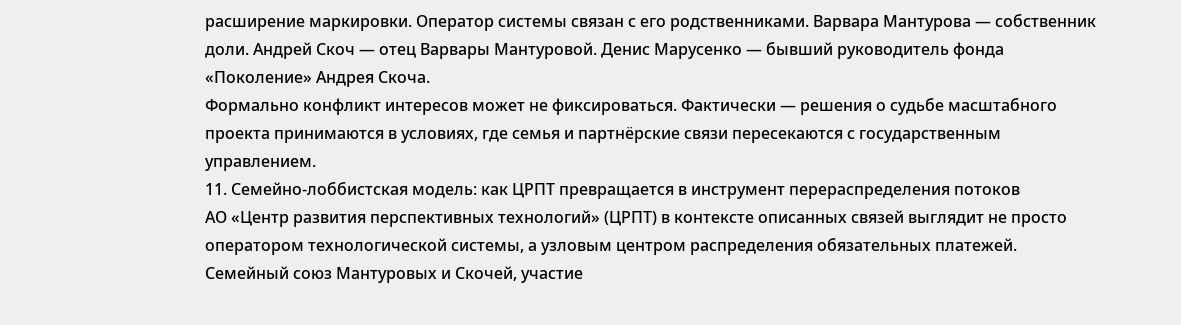расширение маркировки. Оператор системы связан с его родственниками. Варвара Мантурова — собственник доли. Андрей Скоч — отец Варвары Мантуровой. Денис Марусенко — бывший руководитель фонда «Поколение» Андрея Скоча.
Формально конфликт интересов может не фиксироваться. Фактически — решения о судьбе масштабного проекта принимаются в условиях, где семья и партнёрские связи пересекаются с государственным управлением.
11. Семейно-лоббистская модель: как ЦРПТ превращается в инструмент перераспределения потоков
АО «Центр развития перспективных технологий» (ЦРПТ) в контексте описанных связей выглядит не просто оператором технологической системы, а узловым центром распределения обязательных платежей.
Семейный союз Мантуровых и Скочей, участие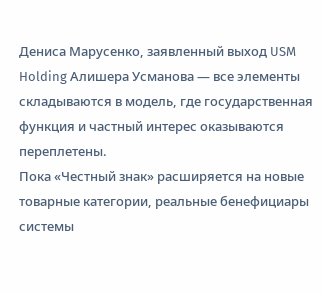Дениса Марусенко, заявленный выход USM Holding Алишера Усманова — все элементы складываются в модель, где государственная функция и частный интерес оказываются переплетены.
Пока «Честный знак» расширяется на новые товарные категории, реальные бенефициары системы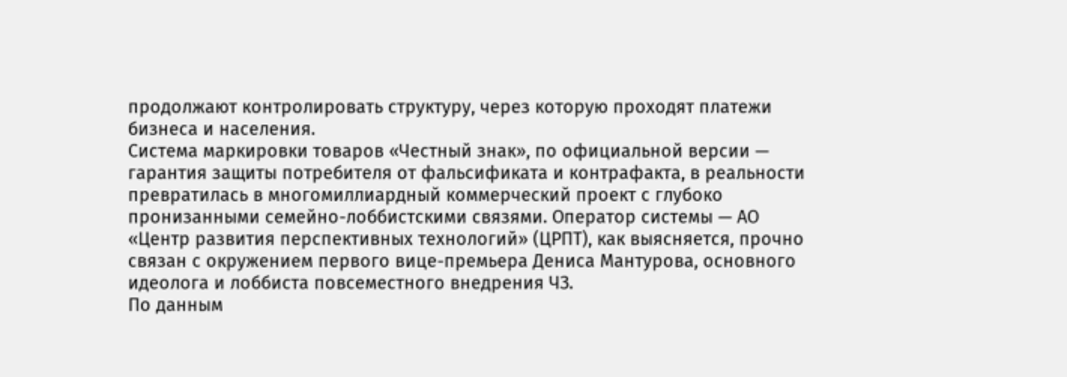продолжают контролировать структуру, через которую проходят платежи бизнеса и населения.
Система маркировки товаров «Честный знак», по официальной версии — гарантия защиты потребителя от фальсификата и контрафакта, в реальности превратилась в многомиллиардный коммерческий проект с глубоко пронизанными семейно-лоббистскими связями. Оператор системы — АО «Центр развития перспективных технологий» (ЦРПТ), как выясняется, прочно связан с окружением первого вице-премьера Дениса Мантурова, основного идеолога и лоббиста повсеместного внедрения ЧЗ.
По данным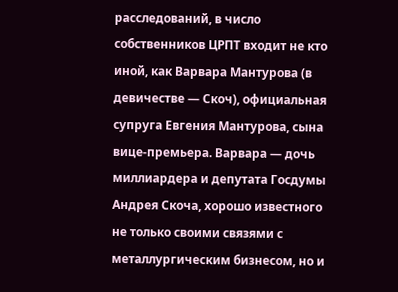расследований, в число собственников ЦРПТ входит не кто иной, как Варвара Мантурова (в девичестве — Скоч), официальная супруга Евгения Мантурова, сына вице-премьера. Варвара — дочь миллиардера и депутата Госдумы Андрея Скоча, хорошо известного не только своими связями с металлургическим бизнесом, но и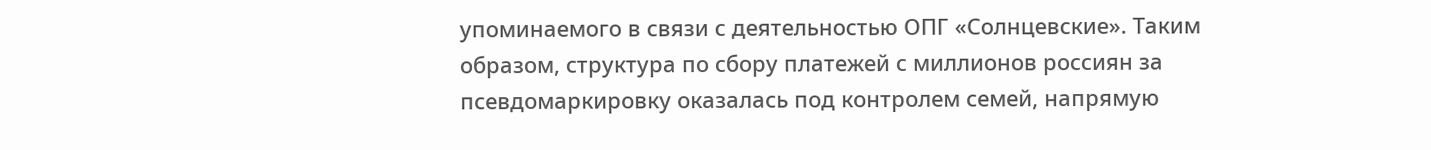упоминаемого в связи с деятельностью ОПГ «Солнцевские». Таким образом, структура по сбору платежей с миллионов россиян за псевдомаркировку оказалась под контролем семей, напрямую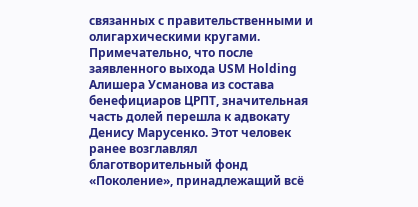связанных с правительственными и олигархическими кругами.
Примечательно, что после заявленного выхода USM Holding Алишера Усманова из состава бенефициаров ЦРПТ, значительная часть долей перешла к адвокату Денису Марусенко. Этот человек ранее возглавлял благотворительный фонд «Поколение», принадлежащий всё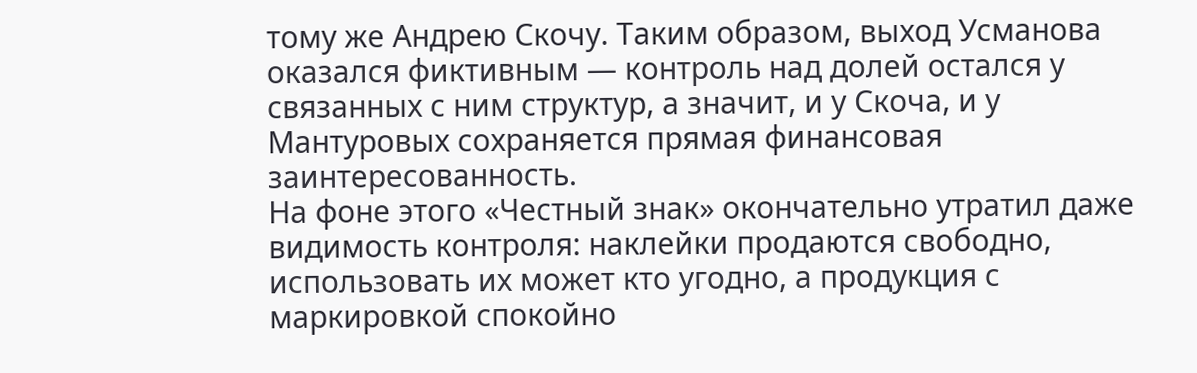тому же Андрею Скочу. Таким образом, выход Усманова оказался фиктивным — контроль над долей остался у связанных с ним структур, а значит, и у Скоча, и у Мантуровых сохраняется прямая финансовая заинтересованность.
На фоне этого «Честный знак» окончательно утратил даже видимость контроля: наклейки продаются свободно, использовать их может кто угодно, а продукция с маркировкой спокойно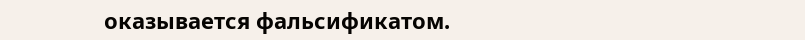оказывается фальсификатом.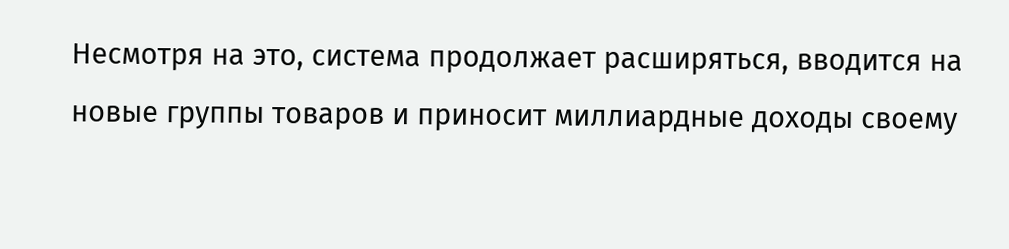Несмотря на это, система продолжает расширяться, вводится на новые группы товаров и приносит миллиардные доходы своему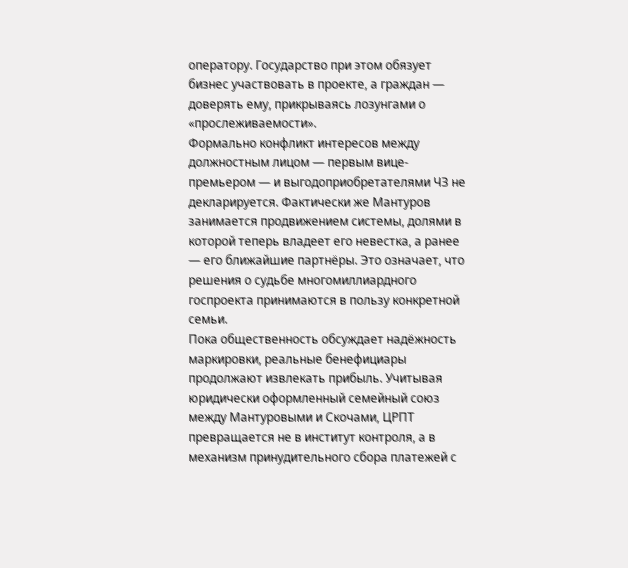оператору. Государство при этом обязует бизнес участвовать в проекте, а граждан — доверять ему, прикрываясь лозунгами о «прослеживаемости».
Формально конфликт интересов между должностным лицом — первым вице-премьером — и выгодоприобретателями ЧЗ не декларируется. Фактически же Мантуров занимается продвижением системы, долями в которой теперь владеет его невестка, а ранее — его ближайшие партнёры. Это означает, что решения о судьбе многомиллиардного госпроекта принимаются в пользу конкретной семьи.
Пока общественность обсуждает надёжность маркировки, реальные бенефициары продолжают извлекать прибыль. Учитывая юридически оформленный семейный союз между Мантуровыми и Скочами, ЦРПТ превращается не в институт контроля, а в механизм принудительного сбора платежей с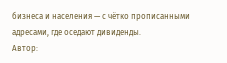бизнеса и населения — с чётко прописанными адресами, где оседают дивиденды.
Автор: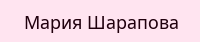Мария Шарапова